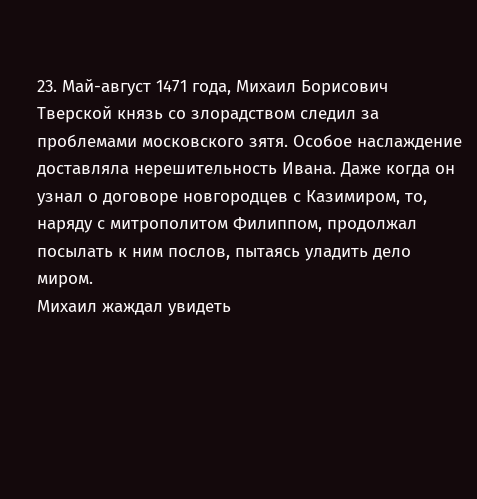23. Май-август 1471 года, Михаил Борисович
Тверской князь со злорадством следил за проблемами московского зятя. Особое наслаждение доставляла нерешительность Ивана. Даже когда он узнал о договоре новгородцев с Казимиром, то, наряду с митрополитом Филиппом, продолжал посылать к ним послов, пытаясь уладить дело миром.
Михаил жаждал увидеть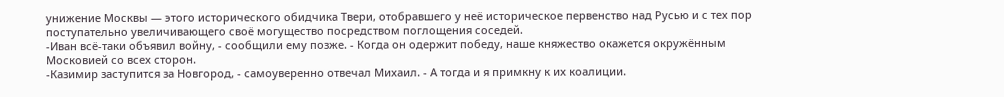унижение Москвы — этого исторического обидчика Твери, отобравшего у неё историческое первенство над Русью и с тех пор поступательно увеличивающего своё могущество посредством поглощения соседей.
-Иван всё-таки объявил войну, - сообщили ему позже. - Когда он одержит победу, наше княжество окажется окружённым Московией со всех сторон.
-Казимир заступится за Новгород, - самоуверенно отвечал Михаил. - А тогда и я примкну к их коалиции.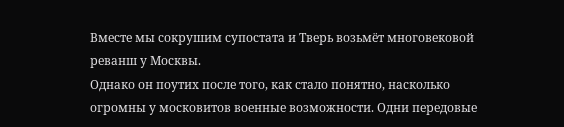Вместе мы сокрушим супостата и Тверь возьмёт многовековой реванш у Москвы.
Однако он поутих после того, как стало понятно, насколько огромны у московитов военные возможности. Одни передовые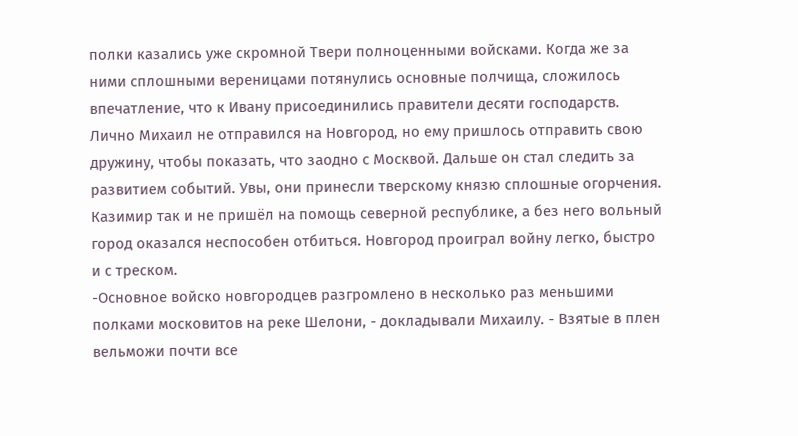полки казались уже скромной Твери полноценными войсками. Когда же за ними сплошными вереницами потянулись основные полчища, сложилось впечатление, что к Ивану присоединились правители десяти господарств.
Лично Михаил не отправился на Новгород, но ему пришлось отправить свою дружину, чтобы показать, что заодно с Москвой. Дальше он стал следить за развитием событий. Увы, они принесли тверскому князю сплошные огорчения. Казимир так и не пришёл на помощь северной республике, а без него вольный город оказался неспособен отбиться. Новгород проиграл войну легко, быстро и с треском.
-Основное войско новгородцев разгромлено в несколько раз меньшими полками московитов на реке Шелони, - докладывали Михаилу. - Взятые в плен вельможи почти все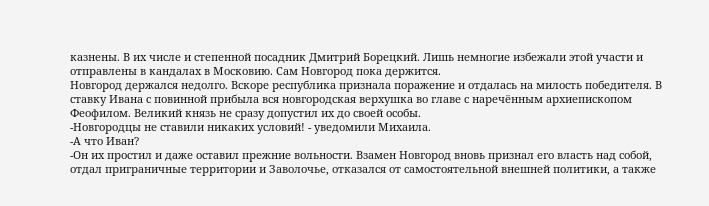казнены. В их числе и степенной посадник Дмитрий Борецкий. Лишь немногие избежали этой участи и отправлены в кандалах в Московию. Сам Новгород пока держится.
Новгород держался недолго. Вскоре республика признала поражение и отдалась на милость победителя. В ставку Ивана с повинной прибыла вся новгородская верхушка во главе с наречённым архиепископом Феофилом. Великий князь не сразу допустил их до своей особы.
-Новгородцы не ставили никаких условий! - уведомили Михаила.
-А что Иван?
-Он их простил и даже оставил прежние вольности. Взамен Новгород вновь признал его власть над собой, отдал приграничные территории и Заволочье, отказался от самостоятельной внешней политики, а также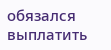обязался выплатить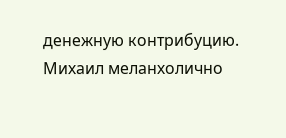денежную контрибуцию.
Михаил меланхолично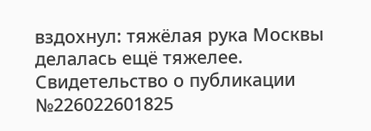вздохнул: тяжёлая рука Москвы делалась ещё тяжелее.
Свидетельство о публикации №226022601825